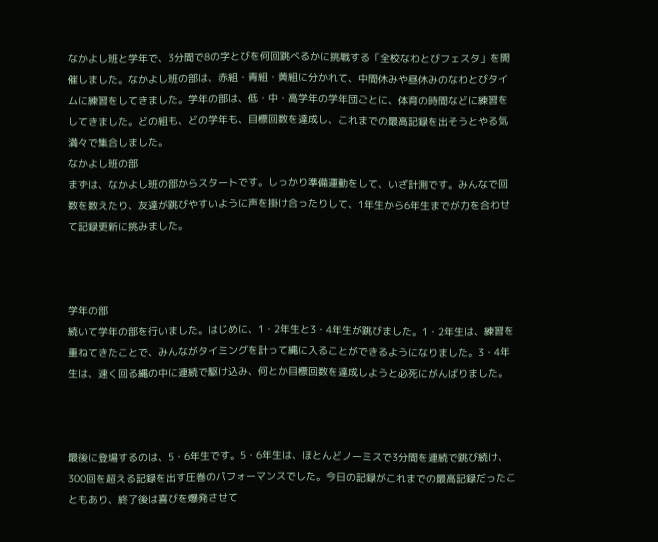なかよし班と学年で、3分間で8の字とびを何回跳べるかに挑戦する「全校なわとびフェスタ」を開催しました。なかよし班の部は、赤組・青組・黄組に分かれて、中間休みや昼休みのなわとびタイムに練習をしてきました。学年の部は、低・中・高学年の学年団ごとに、体育の時間などに練習をしてきました。どの組も、どの学年も、目標回数を達成し、これまでの最高記録を出そうとやる気満々で集合しました。
なかよし班の部
まずは、なかよし班の部からスタートです。しっかり準備運動をして、いざ計測です。みんなで回数を数えたり、友達が跳びやすいように声を掛け合ったりして、1年生から6年生までが力を合わせて記録更新に挑みました。



学年の部
続いて学年の部を行いました。はじめに、1・2年生と3・4年生が跳びました。1・2年生は、練習を重ねてきたことで、みんながタイミングを計って縄に入ることができるようになりました。3・4年生は、速く回る縄の中に連続で駆け込み、何とか目標回数を達成しようと必死にがんばりました。



最後に登場するのは、5・6年生です。5・6年生は、ほとんどノーミスで3分間を連続で跳び続け、300回を超える記録を出す圧巻のパフォーマンスでした。今日の記録がこれまでの最高記録だったこともあり、終了後は喜びを爆発させて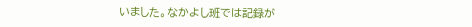いました。なかよし班では記録が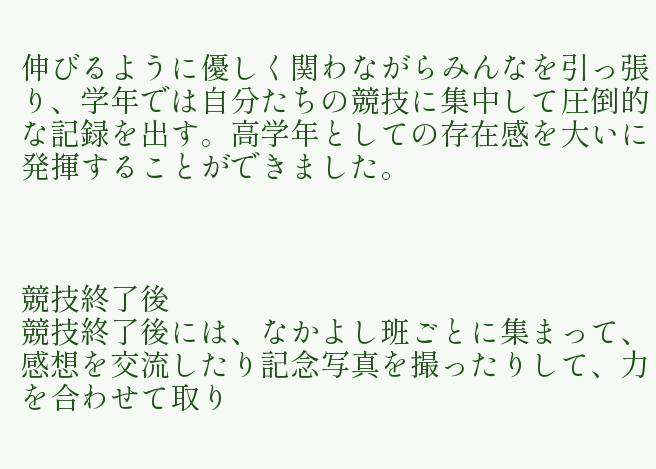伸びるように優しく関わながらみんなを引っ張り、学年では自分たちの競技に集中して圧倒的な記録を出す。高学年としての存在感を大いに発揮することができました。



競技終了後
競技終了後には、なかよし班ごとに集まって、感想を交流したり記念写真を撮ったりして、力を合わせて取り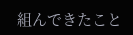組んできたこと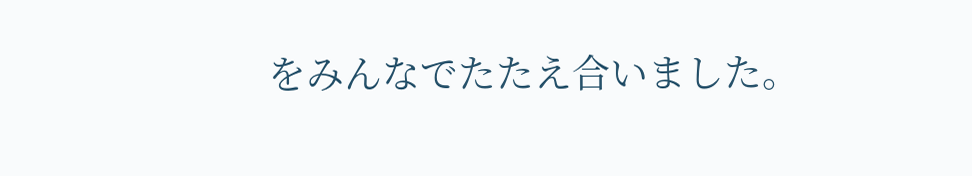をみんなでたたえ合いました。